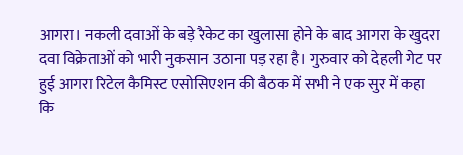आगरा। नकली दवाओं के बड़े रैकेट का खुलासा होने के बाद आगरा के खुदरा दवा विक्रेताओं को भारी नुकसान उठाना पड़ रहा है। गुरुवार को देहली गेट पर हुई आगरा रिटेल कैमिस्ट एसोसिएशन की बैठक में सभी ने एक सुर में कहा कि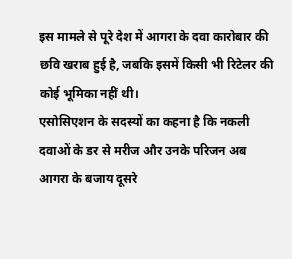इस मामले से पूरे देश में आगरा के दवा कारोबार की छवि खराब हुई है, जबकि इसमें किसी भी रिटेलर की कोई भूमिका नहीं थी।
एसोसिएशन के सदस्यों का कहना है कि नकली दवाओं के डर से मरीज और उनके परिजन अब आगरा के बजाय दूसरे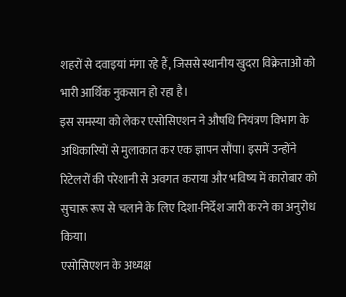शहरों से दवाइयां मंगा रहे हैं, जिससे स्थानीय खुदरा विक्रेताओं को भारी आर्थिक नुकसान हो रहा है।
इस समस्या को लेकर एसोसिएशन ने औषधि नियंत्रण विभाग के अधिकारियों से मुलाकात कर एक ज्ञापन सौंपा। इसमें उन्होंने रिटेलरों की परेशानी से अवगत कराया और भविष्य में कारोबार को सुचारू रूप से चलाने के लिए दिशा-निर्देश जारी करने का अनुरोध किया।
एसोसिएशन के अध्यक्ष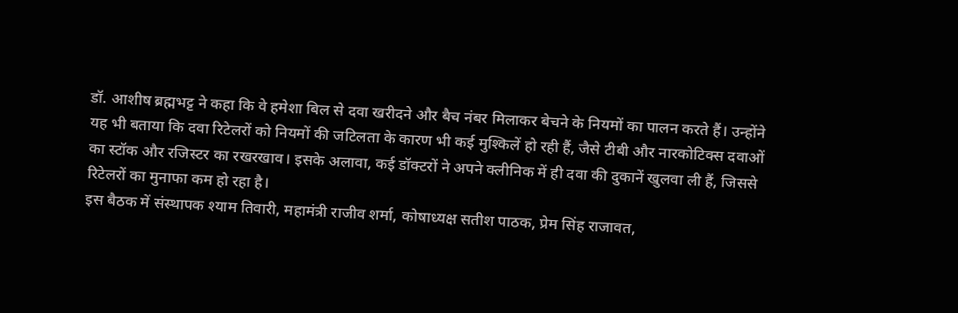डॉ. आशीष ब्रह्मभट्ट ने कहा कि वे हमेशा बिल से दवा खरीदने और बैच नंबर मिलाकर बेचने के नियमों का पालन करते हैं। उन्होंने यह भी बताया कि दवा रिटेलरों को नियमों की जटिलता के कारण भी कई मुश्किलें हो रही हैं, जैसे टीबी और नारकोटिक्स दवाओं का स्टॉक और रजिस्टर का रखरखाव। इसके अलावा, कई डॉक्टरों ने अपने क्लीनिक में ही दवा की दुकानें खुलवा ली हैं, जिससे रिटेलरों का मुनाफा कम हो रहा है।
इस बैठक में संस्थापक श्याम तिवारी, महामंत्री राजीव शर्मा, कोषाध्यक्ष सतीश पाठक, प्रेम सिंह राजावत,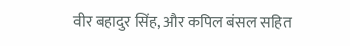वीर बहादुर सिंह, और कपिल बंसल सहित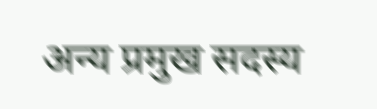अन्य प्रमुख सदस्य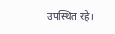उपस्थित रहे।